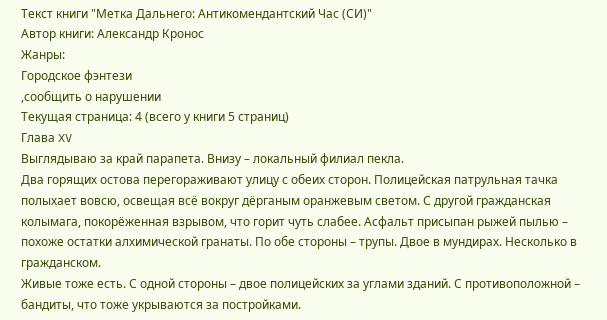Текст книги "Метка Дальнего: Антикомендантский Час (СИ)"
Автор книги: Александр Кронос
Жанры:
Городское фэнтези
,сообщить о нарушении
Текущая страница: 4 (всего у книги 5 страниц)
Глава XV
Выглядываю за край парапета. Внизу – локальный филиал пекла.
Два горящих остова перегораживают улицу с обеих сторон. Полицейская патрульная тачка полыхает вовсю, освещая всё вокруг дёрганым оранжевым светом. С другой гражданская колымага, покорёженная взрывом, что горит чуть слабее. Асфальт присыпан рыжей пылью – похоже остатки алхимической гранаты. По обе стороны – трупы. Двое в мундирах. Несколько в гражданском.
Живые тоже есть. С одной стороны – двое полицейских за углами зданий. С противоположной – бандиты, что тоже укрываются за постройками.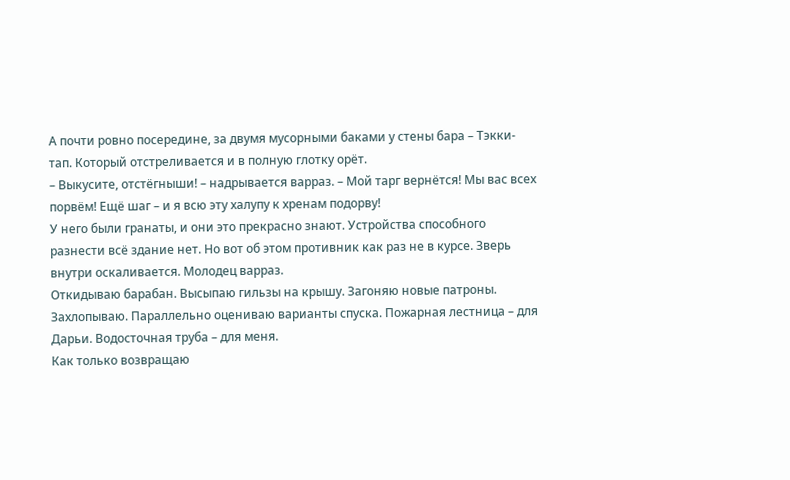А почти ровно посередине, за двумя мусорными баками у стены бара – Тэкки-тап. Который отстреливается и в полную глотку орёт.
– Выкусите, отстёгныши! – надрывается варраз. – Мой тарг вернётся! Мы вас всех порвём! Ещё шаг – и я всю эту халупу к хренам подорву!
У него были гранаты, и они это прекрасно знают. Устройства способного разнести всё здание нет. Но вот об этом противник как раз не в курсе. Зверь внутри оскаливается. Молодец варраз.
Откидываю барабан. Высыпаю гильзы на крышу. Загоняю новые патроны. Захлопываю. Параллельно оцениваю варианты спуска. Пожарная лестница – для Дарьи. Водосточная труба – для меня.
Как только возвращаю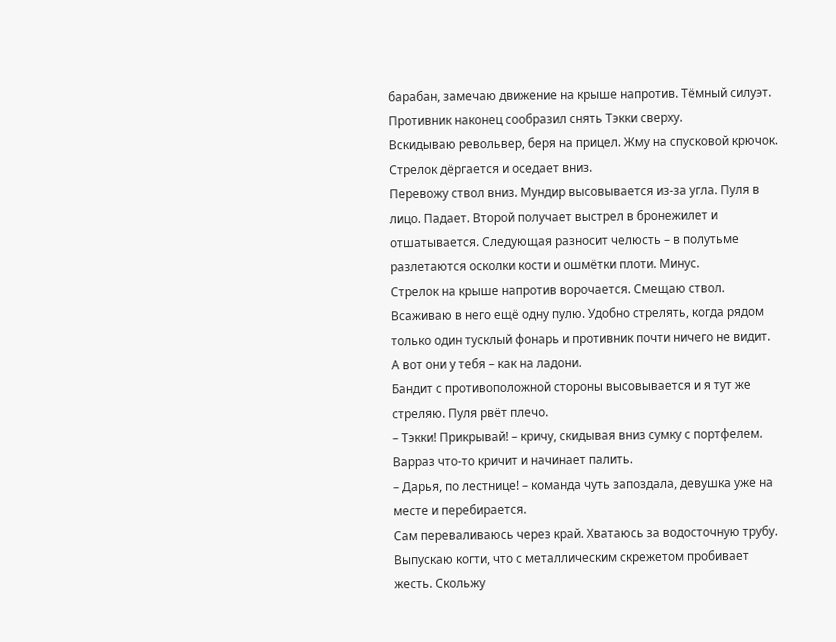барабан, замечаю движение на крыше напротив. Тёмный силуэт. Противник наконец сообразил снять Тэкки сверху.
Вскидываю револьвер, беря на прицел. Жму на спусковой крючок. Стрелок дёргается и оседает вниз.
Перевожу ствол вниз. Мундир высовывается из-за угла. Пуля в лицо. Падает. Второй получает выстрел в бронежилет и отшатывается. Следующая разносит челюсть – в полутьме разлетаются осколки кости и ошмётки плоти. Минус.
Стрелок на крыше напротив ворочается. Смещаю ствол. Всаживаю в него ещё одну пулю. Удобно стрелять, когда рядом только один тусклый фонарь и противник почти ничего не видит. А вот они у тебя – как на ладони.
Бандит с противоположной стороны высовывается и я тут же стреляю. Пуля рвёт плечо.
– Тэкки! Прикрывай! – кричу, скидывая вниз сумку с портфелем.
Варраз что-то кричит и начинает палить.
– Дарья, по лестнице! – команда чуть запоздала, девушка уже на месте и перебирается.
Сам переваливаюсь через край. Хватаюсь за водосточную трубу. Выпускаю когти, что с металлическим скрежетом пробивает жесть. Скольжу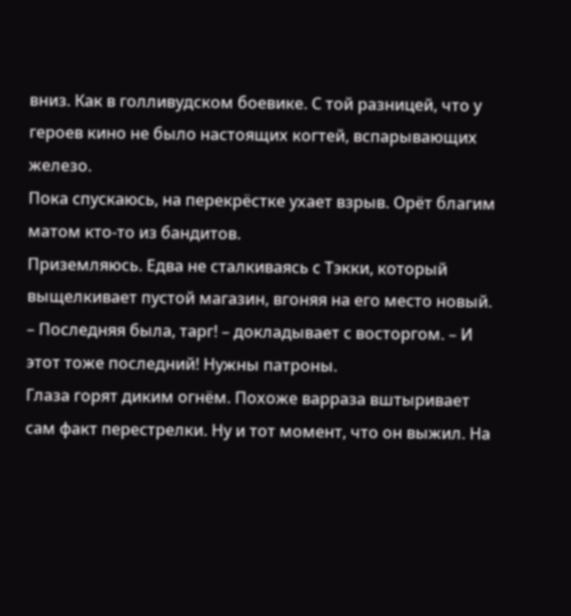вниз. Как в голливудском боевике. С той разницей, что у героев кино не было настоящих когтей, вспарывающих железо.
Пока спускаюсь, на перекрёстке ухает взрыв. Орёт благим матом кто-то из бандитов.
Приземляюсь. Едва не сталкиваясь с Тэкки, который выщелкивает пустой магазин, вгоняя на его место новый.
– Последняя была, тарг! – докладывает с восторгом. – И этот тоже последний! Нужны патроны.
Глаза горят диким огнём. Похоже варраза вштыривает сам факт перестрелки. Ну и тот момент, что он выжил. На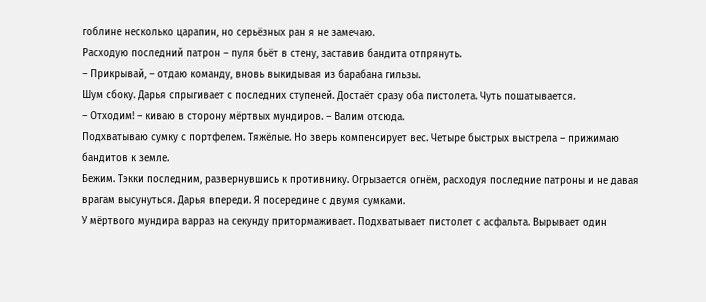гоблине несколько царапин, но серьёзных ран я не замечаю.
Расходую последний патрон – пуля бьёт в стену, заставив бандита отпрянуть.
– Прикрывай, – отдаю команду, вновь выкидывая из барабана гильзы.
Шум сбоку. Дарья спрыгивает с последних ступеней. Достаёт сразу оба пистолета. Чуть пошатывается.
– Отходим! – киваю в сторону мёртвых мундиров. – Валим отсюда.
Подхватываю сумку с портфелем. Тяжёлые. Но зверь компенсирует вес. Четыре быстрых выстрела – прижимаю бандитов к земле.
Бежим. Тэкки последним, развернувшись к противнику. Огрызается огнём, расходуя последние патроны и не давая врагам высунуться. Дарья впереди. Я посередине с двумя сумками.
У мёртвого мундира варраз на секунду притормаживает. Подхватывает пистолет с асфальта. Вырывает один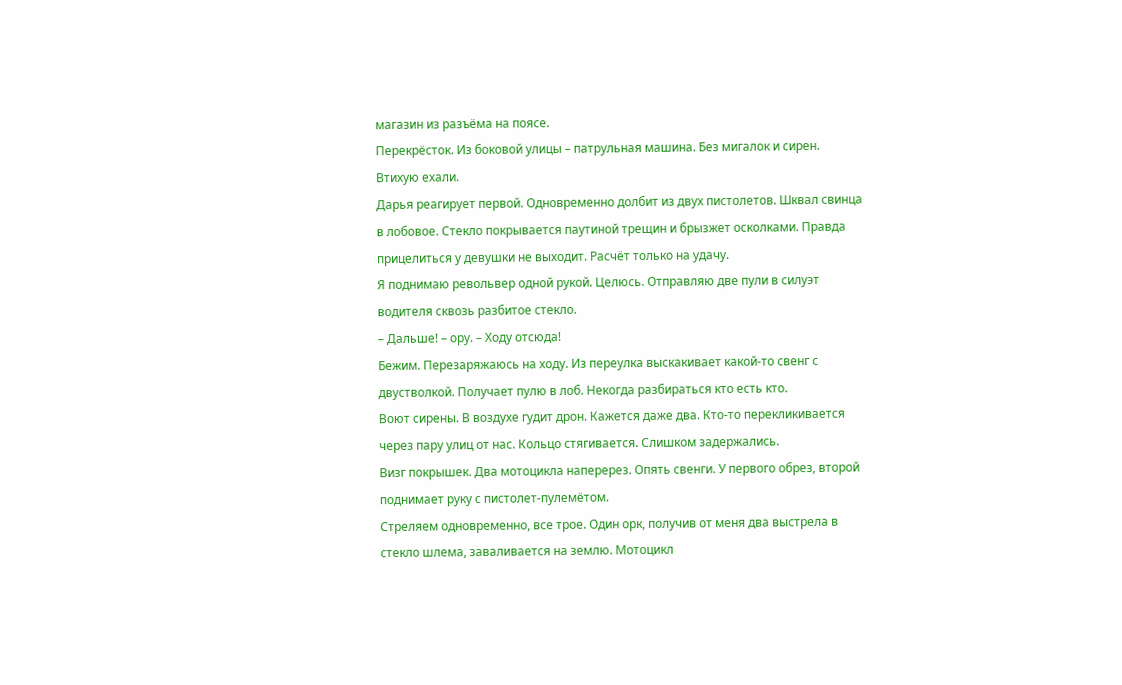магазин из разъёма на поясе.
Перекрёсток. Из боковой улицы – патрульная машина. Без мигалок и сирен. Втихую ехали.
Дарья реагирует первой. Одновременно долбит из двух пистолетов. Шквал свинца в лобовое. Стекло покрывается паутиной трещин и брызжет осколками. Правда прицелиться у девушки не выходит. Расчёт только на удачу.
Я поднимаю револьвер одной рукой. Целюсь. Отправляю две пули в силуэт водителя сквозь разбитое стекло.
– Дальше! – ору. – Ходу отсюда!
Бежим. Перезаряжаюсь на ходу. Из переулка выскакивает какой-то свенг с двустволкой. Получает пулю в лоб. Некогда разбираться кто есть кто.
Воют сирены. В воздухе гудит дрон. Кажется даже два. Кто-то перекликивается через пару улиц от нас. Кольцо стягивается. Слишком задержались.
Визг покрышек. Два мотоцикла наперерез. Опять свенги. У первого обрез, второй поднимает руку с пистолет-пулемётом.
Стреляем одновременно, все трое. Один орк, получив от меня два выстрела в стекло шлема, заваливается на землю. Мотоцикл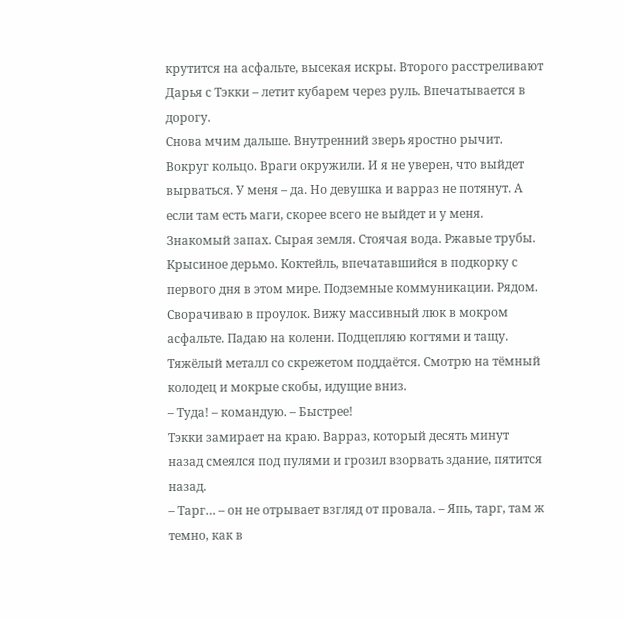крутится на асфальте, высекая искры. Второго расстреливают Дарья с Тэкки – летит кубарем через руль. Впечатывается в дорогу.
Снова мчим дальше. Внутренний зверь яростно рычит. Вокруг кольцо. Враги окружили. И я не уверен, что выйдет вырваться. У меня – да. Но девушка и варраз не потянут. А если там есть маги, скорее всего не выйдет и у меня.
Знакомый запах. Сырая земля. Стоячая вода. Ржавые трубы. Крысиное дерьмо. Коктейль, впечатавшийся в подкорку с первого дня в этом мире. Подземные коммуникации. Рядом.
Сворачиваю в проулок. Вижу массивный люк в мокром асфальте. Падаю на колени. Подцепляю когтями и тащу. Тяжёлый металл со скрежетом поддаётся. Смотрю на тёмный колодец и мокрые скобы, идущие вниз.
– Туда! – командую. – Быстрее!
Тэкки замирает на краю. Варраз, который десять минут назад смеялся под пулями и грозил взорвать здание, пятится назад.
– Тарг… – он не отрывает взгляд от провала. – Япь, тарг, там ж темно, как в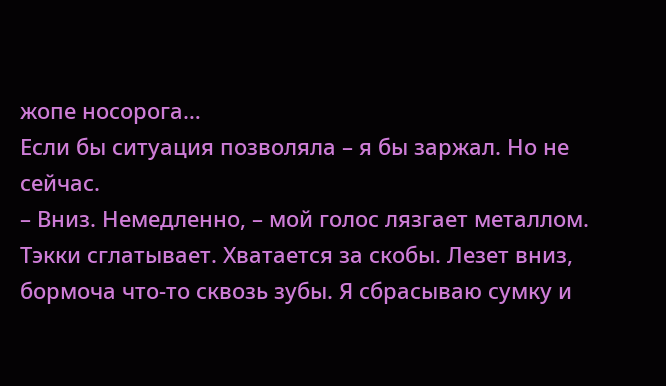жопе носорога…
Если бы ситуация позволяла – я бы заржал. Но не сейчас.
– Вниз. Немедленно, – мой голос лязгает металлом.
Тэкки сглатывает. Хватается за скобы. Лезет вниз, бормоча что-то сквозь зубы. Я сбрасываю сумку и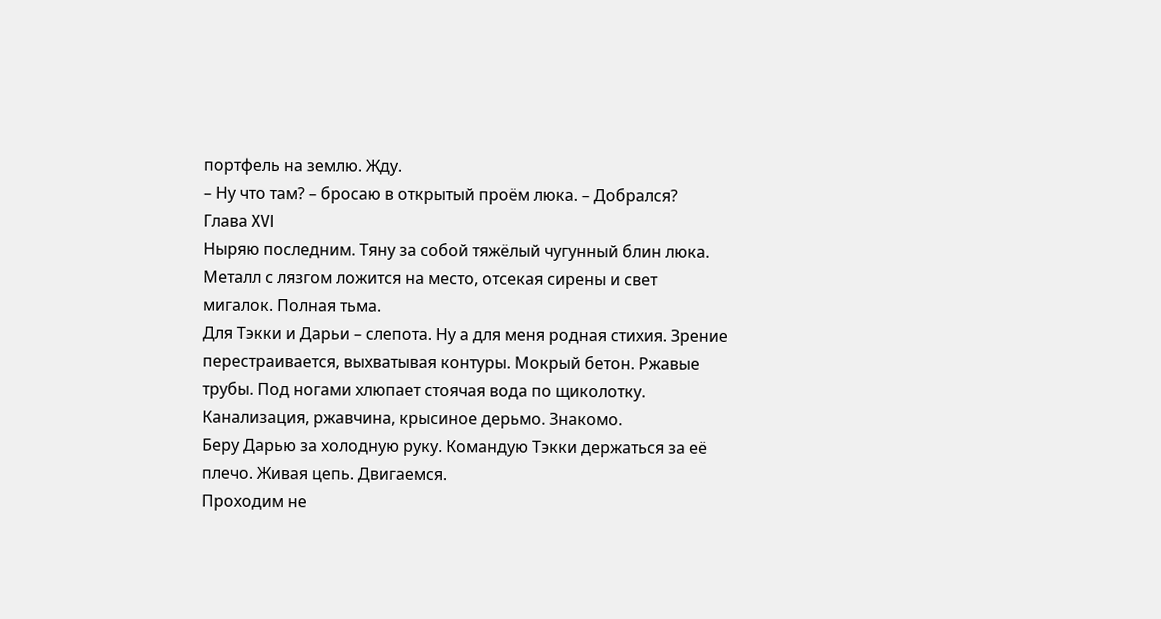портфель на землю. Жду.
– Ну что там? – бросаю в открытый проём люка. – Добрался?
Глава XVI
Ныряю последним. Тяну за собой тяжёлый чугунный блин люка. Металл с лязгом ложится на место, отсекая сирены и свет мигалок. Полная тьма.
Для Тэкки и Дарьи – слепота. Ну а для меня родная стихия. Зрение перестраивается, выхватывая контуры. Мокрый бетон. Ржавые трубы. Под ногами хлюпает стоячая вода по щиколотку. Канализация, ржавчина, крысиное дерьмо. Знакомо.
Беру Дарью за холодную руку. Командую Тэкки держаться за её плечо. Живая цепь. Двигаемся.
Проходим не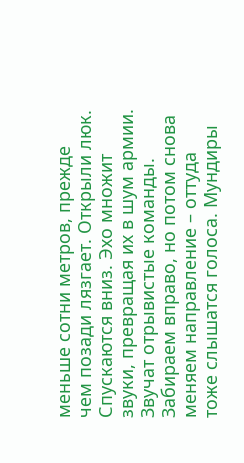меньше сотни метров, прежде чем позади лязгает. Открыли люк. Спускаются вниз. Эхо множит звуки, превращая их в шум армии. Звучат отрывистые команды.
Забираем вправо, но потом снова меняем направление – оттуда тоже слышатся голоса. Мундиры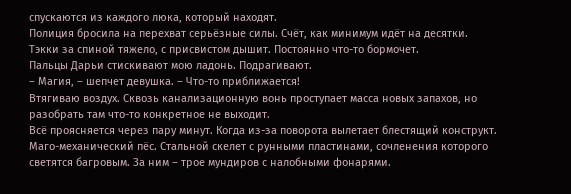спускаются из каждого люка, который находят.
Полиция бросила на перехват серьёзные силы. Счёт, как минимум идёт на десятки.
Тэкки за спиной тяжело, с присвистом дышит. Постоянно что-то бормочет.
Пальцы Дарьи стискивают мою ладонь. Подрагивают.
– Магия, – шепчет девушка. – Что-то приближается!
Втягиваю воздух. Сквозь канализационную вонь проступает масса новых запахов, но разобрать там что-то конкретное не выходит.
Всё проясняется через пару минут. Когда из-за поворота вылетает блестящий конструкт. Маго-механический пёс. Стальной скелет с рунными пластинами, сочленения которого светятся багровым. За ним – трое мундиров с налобными фонарями.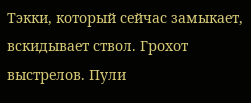Тэкки, который сейчас замыкает, вскидывает ствол. Грохот выстрелов. Пули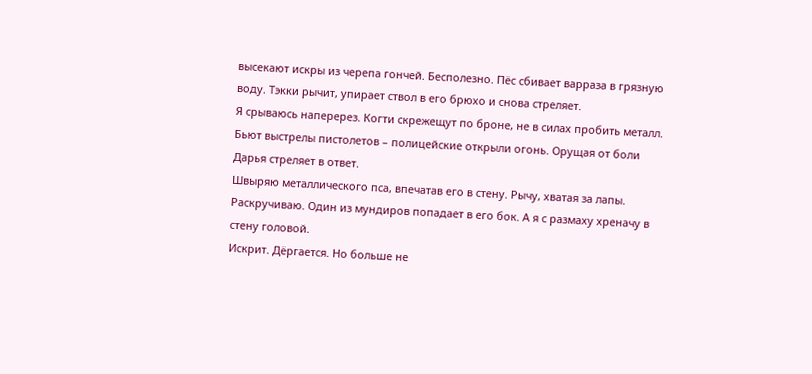высекают искры из черепа гончей. Бесполезно. Пёс сбивает варраза в грязную воду. Тэкки рычит, упирает ствол в его брюхо и снова стреляет.
Я срываюсь наперерез. Когти скрежещут по броне, не в силах пробить металл. Бьют выстрелы пистолетов – полицейские открыли огонь. Орущая от боли Дарья стреляет в ответ.
Швыряю металлического пса, впечатав его в стену. Рычу, хватая за лапы. Раскручиваю. Один из мундиров попадает в его бок. А я с размаху хреначу в стену головой.
Искрит. Дёргается. Но больше не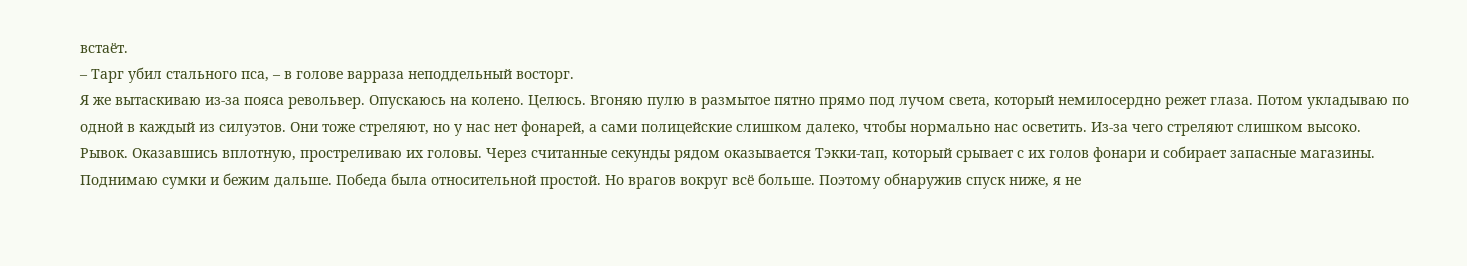встаёт.
– Тарг убил стального пса, – в голове варраза неподдельный восторг.
Я же вытаскиваю из-за пояса револьвер. Опускаюсь на колено. Целюсь. Вгоняю пулю в размытое пятно прямо под лучом света, который немилосердно режет глаза. Потом укладываю по одной в каждый из силуэтов. Они тоже стреляют, но у нас нет фонарей, а сами полицейские слишком далеко, чтобы нормально нас осветить. Из-за чего стреляют слишком высоко.
Рывок. Оказавшись вплотную, простреливаю их головы. Через считанные секунды рядом оказывается Тэкки-тап, который срывает с их голов фонари и собирает запасные магазины.
Поднимаю сумки и бежим дальше. Победа была относительной простой. Но врагов вокруг всё больше. Поэтому обнаружив спуск ниже, я не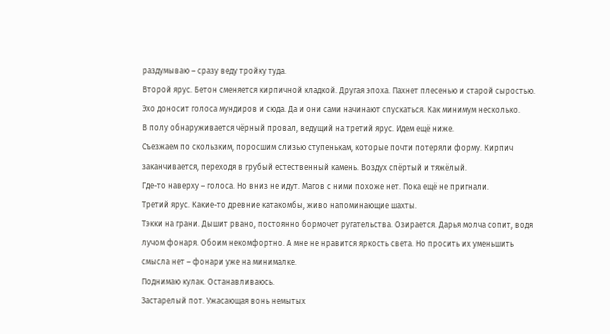раздумываю – сразу веду тройку туда.
Второй ярус. Бетон сменяется кирпичной кладкой. Другая эпоха. Пахнет плесенью и старой сыростью. Эхо доносит голоса мундиров и сюда. Да и они сами начинают спускаться. Как минимум несколько.
В полу обнаруживается чёрный провал, ведущий на третий ярус. Идем ещё ниже.
Съезжаем по скользким, поросшим слизью ступенькам, которые почти потеряли форму. Кирпич заканчивается, переходя в грубый естественный камень. Воздух спёртый и тяжёлый.
Где-то наверху – голоса. Но вниз не идут. Магов с ними похоже нет. Пока ещё не пригнали.
Третий ярус. Какие-то древние катакомбы, живо напоминающие шахты.
Тэкки на грани. Дышит рвано, постоянно бормочет ругательства. Озирается. Дарья молча сопит, водя лучом фонаря. Обоим некомфортно. А мне не нравится яркость света. Но просить их уменьшить смысла нет – фонари уже на минималке.
Поднимаю кулак. Останавливаюсь.
Застарелый пот. Ужасающая вонь немытых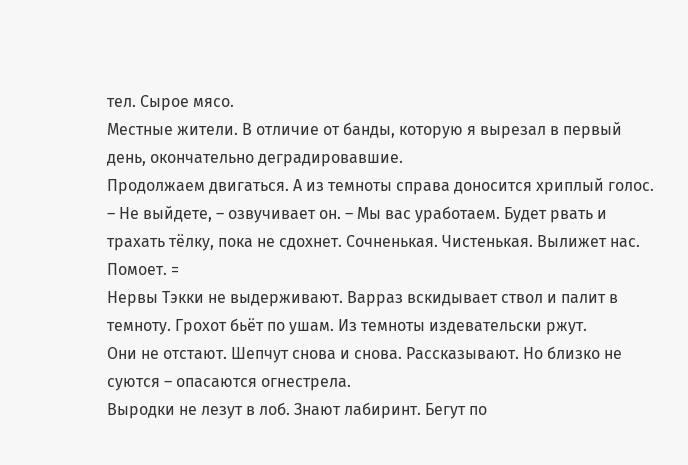тел. Сырое мясо.
Местные жители. В отличие от банды, которую я вырезал в первый день, окончательно деградировавшие.
Продолжаем двигаться. А из темноты справа доносится хриплый голос.
– Не выйдете, – озвучивает он. – Мы вас уработаем. Будет рвать и трахать тёлку, пока не сдохнет. Сочненькая. Чистенькая. Вылижет нас. Помоет. =
Нервы Тэкки не выдерживают. Варраз вскидывает ствол и палит в темноту. Грохот бьёт по ушам. Из темноты издевательски ржут.
Они не отстают. Шепчут снова и снова. Рассказывают. Но близко не суются – опасаются огнестрела.
Выродки не лезут в лоб. Знают лабиринт. Бегут по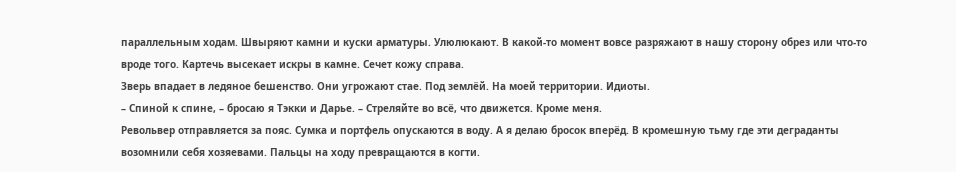параллельным ходам. Швыряют камни и куски арматуры. Улюлюкают. В какой-то момент вовсе разряжают в нашу сторону обрез или что-то вроде того. Картечь высекает искры в камне. Сечет кожу справа.
Зверь впадает в ледяное бешенство. Они угрожают стае. Под землёй. На моей территории. Идиоты.
– Спиной к спине, – бросаю я Тэкки и Дарье. – Стреляйте во всё, что движется. Кроме меня.
Револьвер отправляется за пояс. Сумка и портфель опускаются в воду. А я делаю бросок вперёд. В кромешную тьму где эти деграданты возомнили себя хозяевами. Пальцы на ходу превращаются в когти.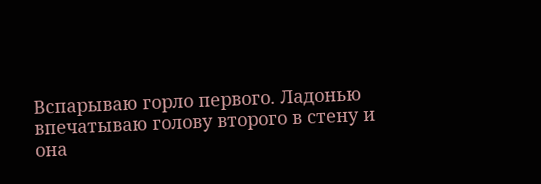Вспарываю горло первого. Ладонью впечатываю голову второго в стену и она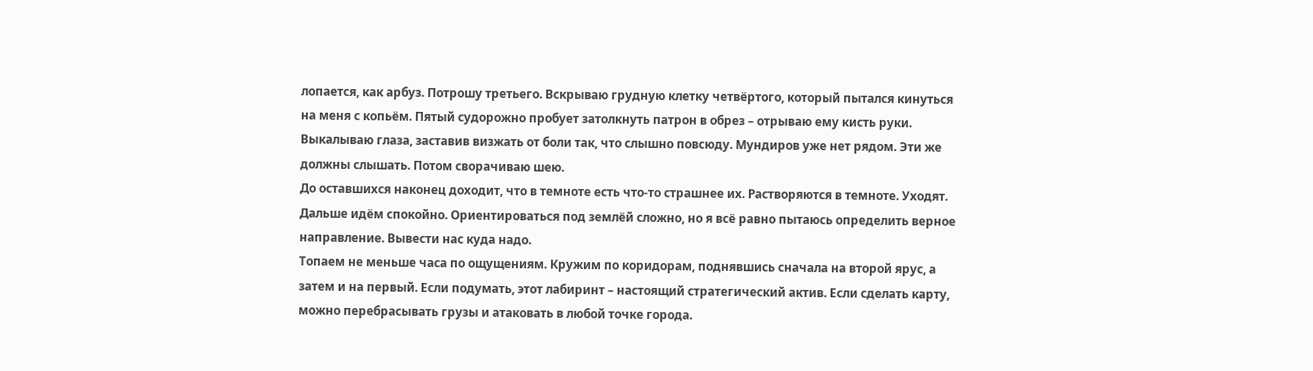лопается, как арбуз. Потрошу третьего. Вскрываю грудную клетку четвёртого, который пытался кинуться на меня с копьём. Пятый судорожно пробует затолкнуть патрон в обрез – отрываю ему кисть руки. Выкалываю глаза, заставив визжать от боли так, что слышно повсюду. Мундиров уже нет рядом. Эти же должны слышать. Потом сворачиваю шею.
До оставшихся наконец доходит, что в темноте есть что-то страшнее их. Растворяются в темноте. Уходят.
Дальше идём спокойно. Ориентироваться под землёй сложно, но я всё равно пытаюсь определить верное направление. Вывести нас куда надо.
Топаем не меньше часа по ощущениям. Кружим по коридорам, поднявшись сначала на второй ярус, а затем и на первый. Если подумать, этот лабиринт – настоящий стратегический актив. Если сделать карту, можно перебрасывать грузы и атаковать в любой точке города.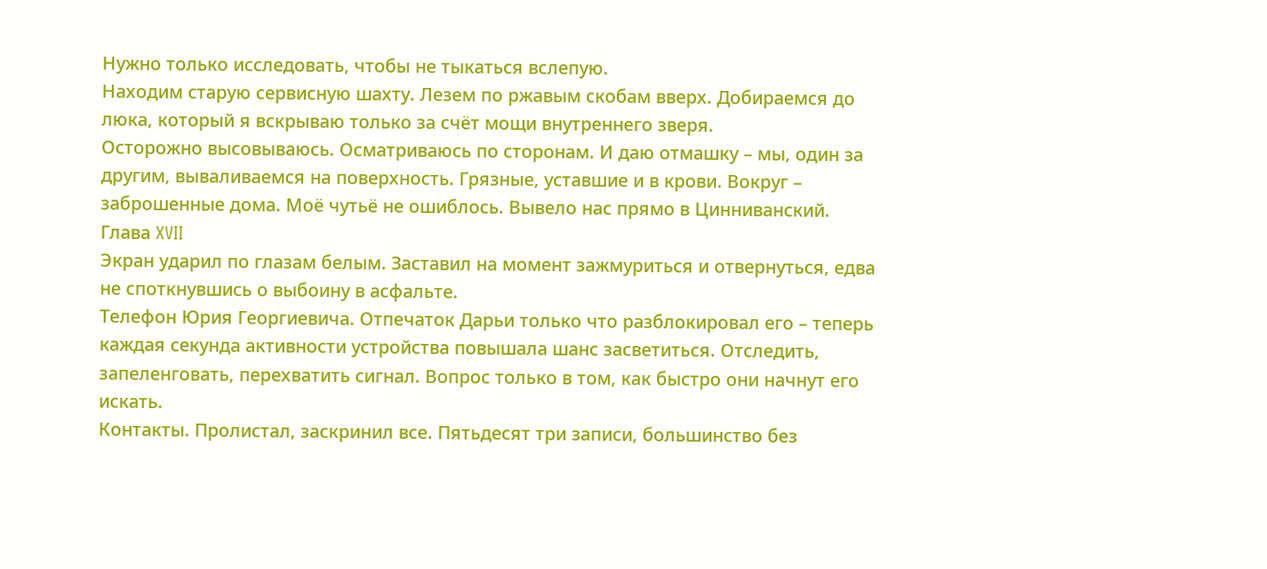Нужно только исследовать, чтобы не тыкаться вслепую.
Находим старую сервисную шахту. Лезем по ржавым скобам вверх. Добираемся до люка, который я вскрываю только за счёт мощи внутреннего зверя.
Осторожно высовываюсь. Осматриваюсь по сторонам. И даю отмашку – мы, один за другим, вываливаемся на поверхность. Грязные, уставшие и в крови. Вокруг – заброшенные дома. Моё чутьё не ошиблось. Вывело нас прямо в Цинниванский.
Глава XVII
Экран ударил по глазам белым. Заставил на момент зажмуриться и отвернуться, едва не споткнувшись о выбоину в асфальте.
Телефон Юрия Георгиевича. Отпечаток Дарьи только что разблокировал его – теперь каждая секунда активности устройства повышала шанс засветиться. Отследить, запеленговать, перехватить сигнал. Вопрос только в том, как быстро они начнут его искать.
Контакты. Пролистал, заскринил все. Пятьдесят три записи, большинство без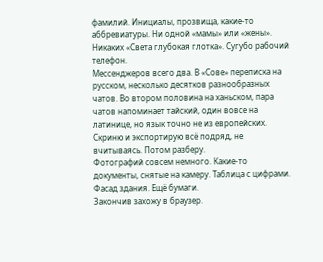фамилий. Инициалы, прозвища, какие-то аббревиатуры. Ни одной «мамы» или «жены». Никаких «Света глубокая глотка». Сугубо рабочий телефон.
Мессенджеров всего два. В «Сове» переписка на русском, несколько десятков разнообразных чатов. Во втором половина на ханьском, пара чатов напоминает тайский, один вовсе на латинице, но язык точно не из европейских. Скриню и экспортирую всё подряд, не вчитываясь. Потом разберу.
Фотографий совсем немного. Какие-то документы, снятые на камеру. Таблица с цифрами. Фасад здания. Ещё бумаги.
Закончив захожу в браузер.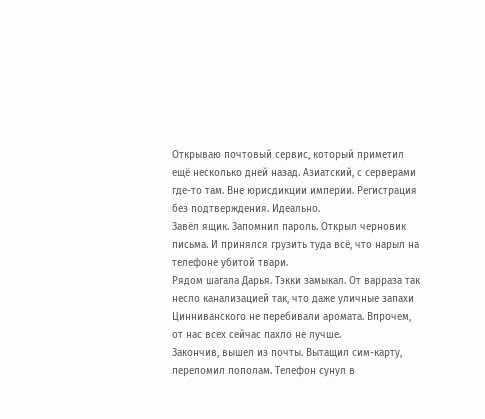Открываю почтовый сервис, который приметил ещё несколько дней назад. Азиатский, с серверами где-то там. Вне юрисдикции империи. Регистрация без подтверждения. Идеально.
Завёл ящик. Запомнил пароль. Открыл черновик письма. И принялся грузить туда всё, что нарыл на телефоне убитой твари.
Рядом шагала Дарья. Тэкки замыкал. От варраза так несло канализацией так, что даже уличные запахи Цинниванского не перебивали аромата. Впрочем, от нас всех сейчас пахло не лучше.
Закончив, вышел из почты. Вытащил сим-карту, переломил пополам. Телефон сунул в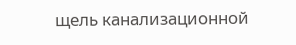щель канализационной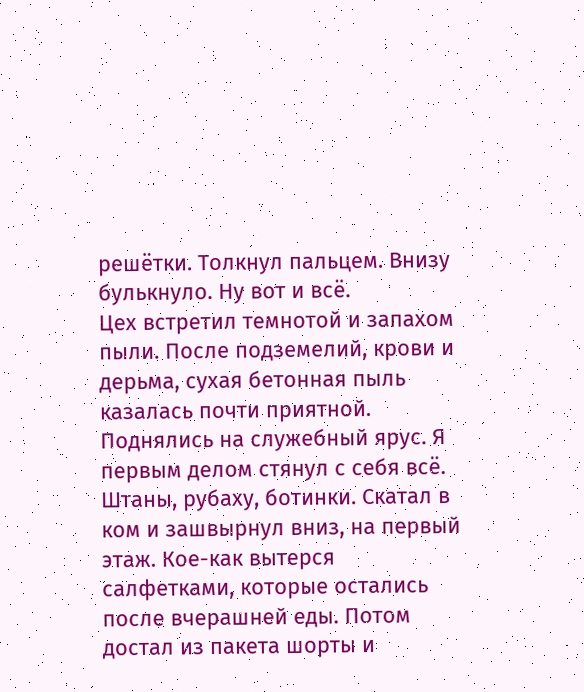решётки. Толкнул пальцем. Внизу булькнуло. Ну вот и всё.
Цех встретил темнотой и запахом пыли. После подземелий, крови и дерьма, сухая бетонная пыль казалась почти приятной.
Поднялись на служебный ярус. Я первым делом стянул с себя всё. Штаны, рубаху, ботинки. Скатал в ком и зашвырнул вниз, на первый этаж. Кое-как вытерся салфетками, которые остались после вчерашней еды. Потом достал из пакета шорты и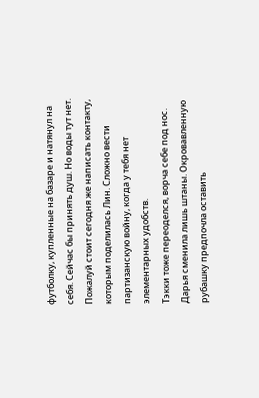футболку, купленные на базаре и натянул на себя. Сейчас бы принять душ. Но воды тут нет. Пожалуй стоит сегодня же написать контакту, которым поделилась Лин. Сложно вести партизанскую войну, когда у тебя нет элементарных удобств.
Тэкки тоже переоделся, ворча себе под нос. Дарья сменила лишь штаны. Окровавленную рубашку предпочла оставить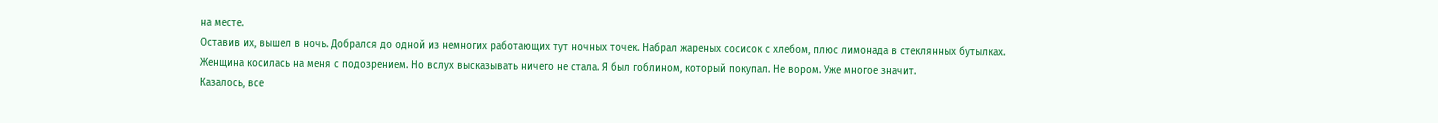на месте.
Оставив их, вышел в ночь. Добрался до одной из немногих работающих тут ночных точек. Набрал жареных сосисок с хлебом, плюс лимонада в стеклянных бутылках.
Женщина косилась на меня с подозрением. Но вслух высказывать ничего не стала. Я был гоблином, который покупал. Не вором. Уже многое значит.
Казалось, все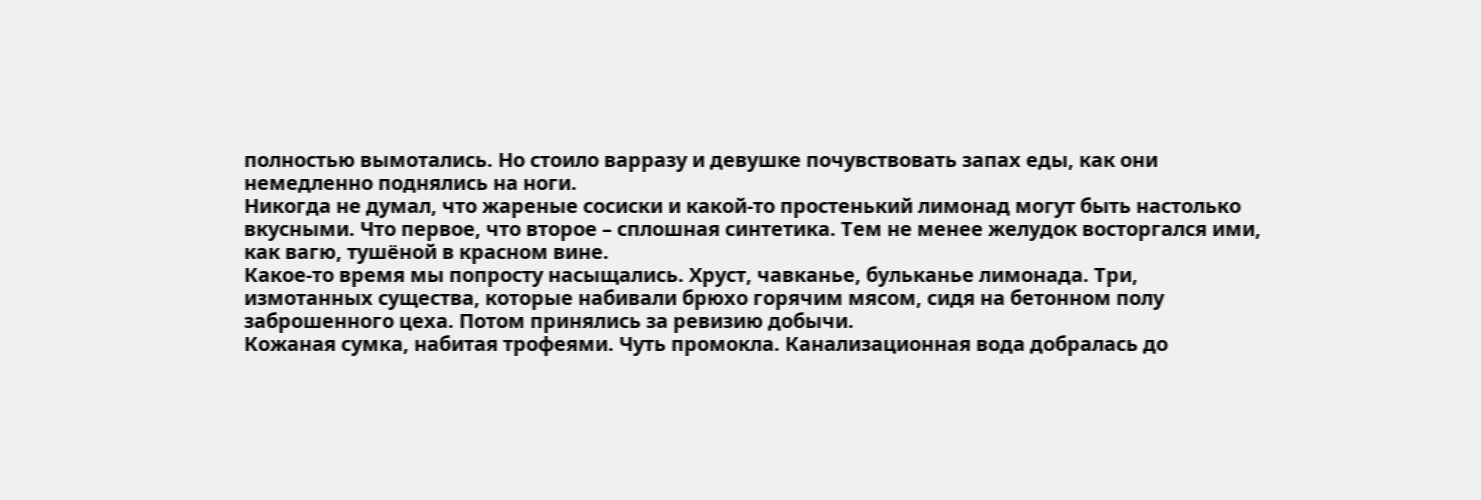полностью вымотались. Но стоило варразу и девушке почувствовать запах еды, как они немедленно поднялись на ноги.
Никогда не думал, что жареные сосиски и какой-то простенький лимонад могут быть настолько вкусными. Что первое, что второе – сплошная синтетика. Тем не менее желудок восторгался ими, как вагю, тушёной в красном вине.
Какое-то время мы попросту насыщались. Хруст, чавканье, бульканье лимонада. Три, измотанных существа, которые набивали брюхо горячим мясом, сидя на бетонном полу заброшенного цеха. Потом принялись за ревизию добычи.
Кожаная сумка, набитая трофеями. Чуть промокла. Канализационная вода добралась до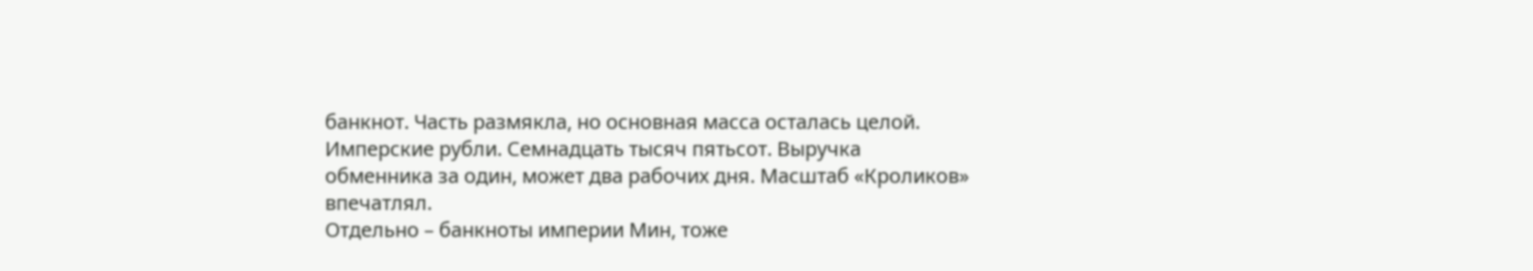банкнот. Часть размякла, но основная масса осталась целой.
Имперские рубли. Семнадцать тысяч пятьсот. Выручка обменника за один, может два рабочих дня. Масштаб «Кроликов» впечатлял.
Отдельно – банкноты империи Мин, тоже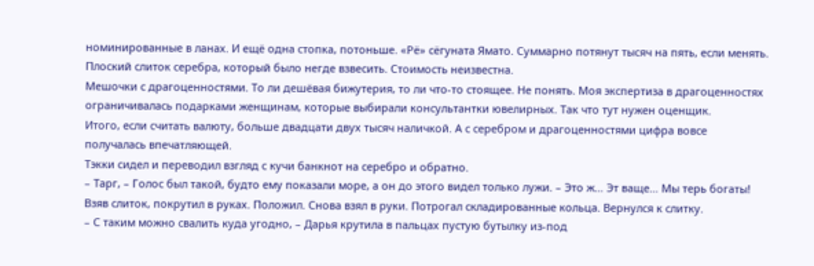номинированные в ланах. И ещё одна стопка, потоньше. «Рё» сёгуната Ямато. Суммарно потянут тысяч на пять, если менять.
Плоский слиток серебра, который было негде взвесить. Стоимость неизвестна.
Мешочки с драгоценностями. То ли дешёвая бижутерия, то ли что-то стоящее. Не понять. Моя экспертиза в драгоценностях ограничивалась подарками женщинам, которые выбирали консультантки ювелирных. Так что тут нужен оценщик.
Итого, если считать валюту, больше двадцати двух тысяч наличкой. А с серебром и драгоценностями цифра вовсе получалась впечатляющей.
Тэкки сидел и переводил взгляд с кучи банкнот на серебро и обратно.
– Тарг, – Голос был такой, будто ему показали море, а он до этого видел только лужи. – Это ж… Эт ваще… Мы терь богаты!
Взяв слиток, покрутил в руках. Положил. Снова взял в руки. Потрогал складированные кольца. Вернулся к слитку.
– С таким можно свалить куда угодно, – Дарья крутила в пальцах пустую бутылку из-под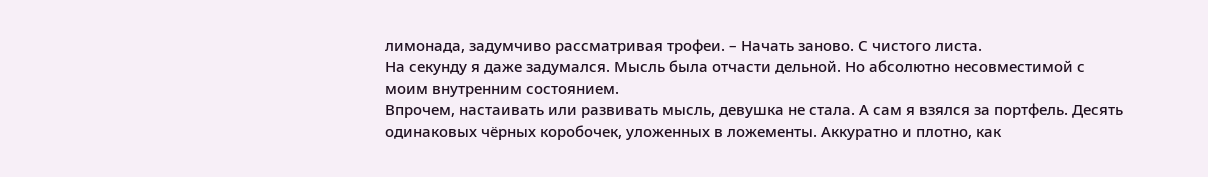лимонада, задумчиво рассматривая трофеи. – Начать заново. С чистого листа.
На секунду я даже задумался. Мысль была отчасти дельной. Но абсолютно несовместимой с моим внутренним состоянием.
Впрочем, настаивать или развивать мысль, девушка не стала. А сам я взялся за портфель. Десять одинаковых чёрных коробочек, уложенных в ложементы. Аккуратно и плотно, как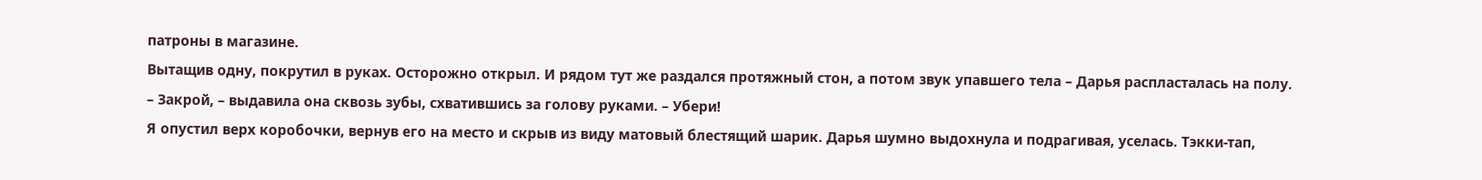патроны в магазине.
Вытащив одну, покрутил в руках. Осторожно открыл. И рядом тут же раздался протяжный стон, а потом звук упавшего тела – Дарья распласталась на полу.
– Закрой, – выдавила она сквозь зубы, схватившись за голову руками. – Убери!
Я опустил верх коробочки, вернув его на место и скрыв из виду матовый блестящий шарик. Дарья шумно выдохнула и подрагивая, уселась. Тэкки-тап,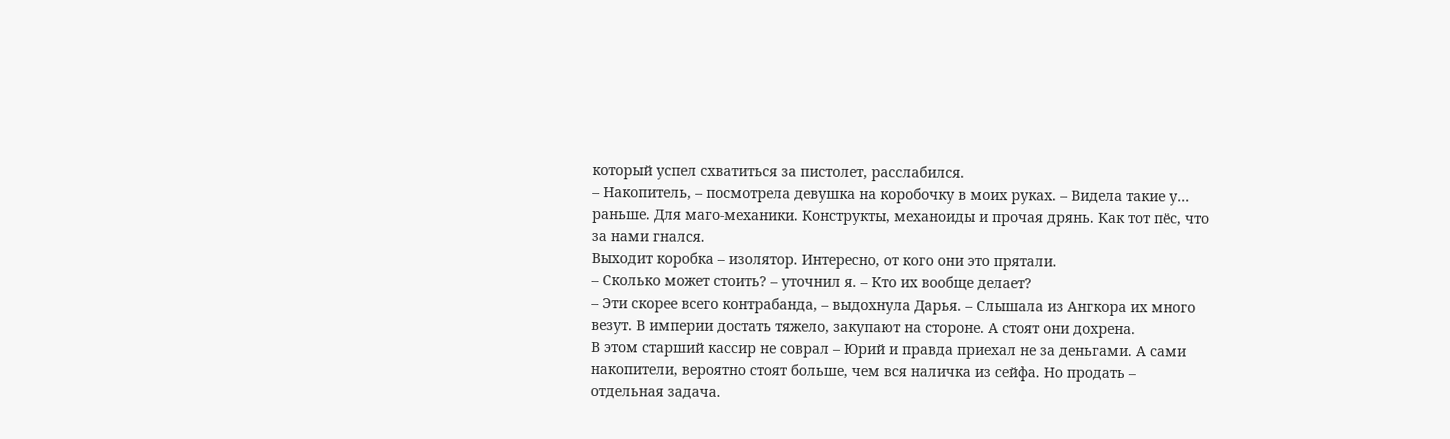который успел схватиться за пистолет, расслабился.
– Накопитель, – посмотрела девушка на коробочку в моих руках. – Видела такие у… раньше. Для маго-механики. Конструкты, механоиды и прочая дрянь. Как тот пёс, что за нами гнался.
Выходит коробка – изолятор. Интересно, от кого они это прятали.
– Сколько может стоить? – уточнил я. – Кто их вообще делает?
– Эти скорее всего контрабанда, – выдохнула Дарья. – Слышала из Ангкора их много везут. В империи достать тяжело, закупают на стороне. А стоят они дохрена.
В этом старший кассир не соврал – Юрий и правда приехал не за деньгами. А сами накопители, вероятно стоят больше, чем вся наличка из сейфа. Но продать – отдельная задача.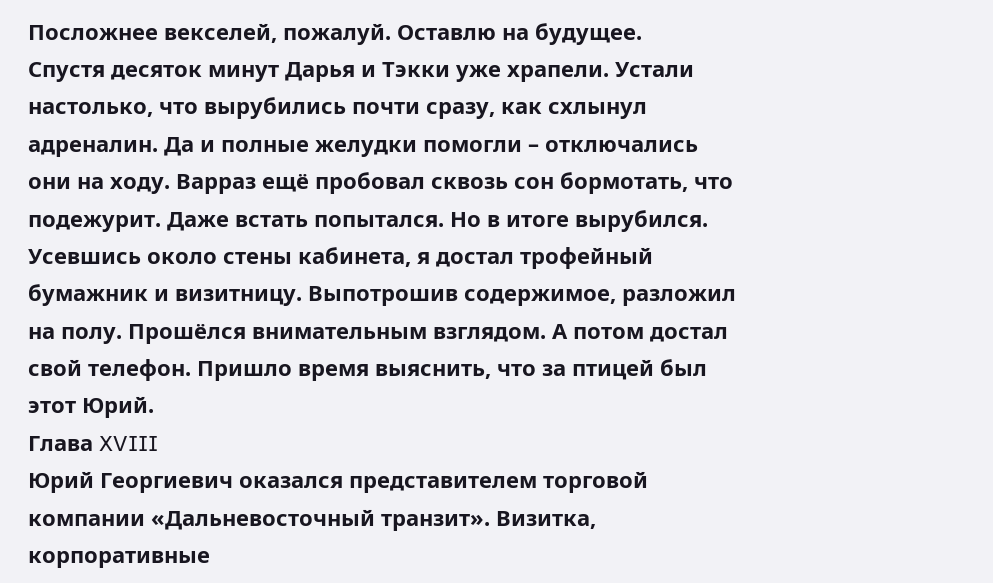Посложнее векселей, пожалуй. Оставлю на будущее.
Спустя десяток минут Дарья и Тэкки уже храпели. Устали настолько, что вырубились почти сразу, как схлынул адреналин. Да и полные желудки помогли – отключались они на ходу. Варраз ещё пробовал сквозь сон бормотать, что подежурит. Даже встать попытался. Но в итоге вырубился.
Усевшись около стены кабинета, я достал трофейный бумажник и визитницу. Выпотрошив содержимое, разложил на полу. Прошёлся внимательным взглядом. А потом достал свой телефон. Пришло время выяснить, что за птицей был этот Юрий.
Глава XVIII
Юрий Георгиевич оказался представителем торговой компании «Дальневосточный транзит». Визитка, корпоративные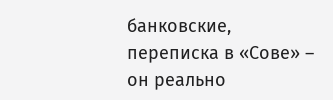банковские, переписка в «Сове» – он реально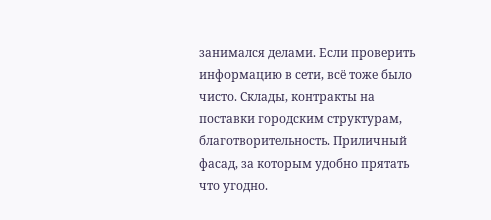занимался делами. Если проверить информацию в сети, всё тоже было чисто. Склады, контракты на поставки городским структурам, благотворительность. Приличный фасад, за которым удобно прятать что угодно.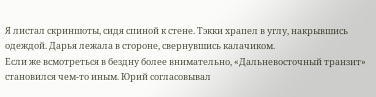Я листал скриншоты, сидя спиной к стене. Тэкки храпел в углу, накрывшись одеждой. Дарья лежала в стороне, свернувшись калачиком.
Если же всмотреться в бездну более внимательно, «Дальневосточный транзит» становился чем-то иным. Юрий согласовывал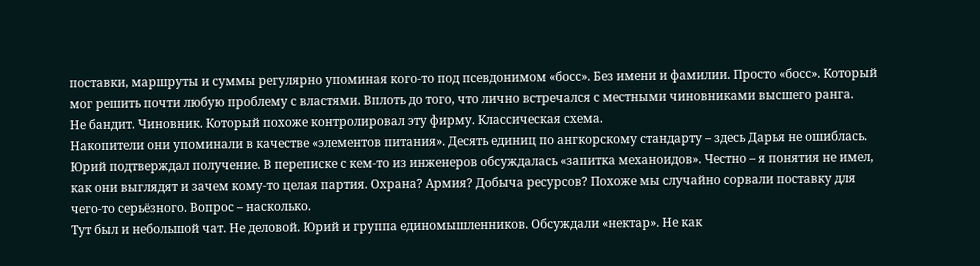поставки, маршруты и суммы регулярно упоминая кого-то под псевдонимом «босс». Без имени и фамилии. Просто «босс». Который мог решить почти любую проблему с властями. Вплоть до того, что лично встречался с местными чиновниками высшего ранга.
Не бандит. Чиновник. Который похоже контролировал эту фирму. Классическая схема.
Накопители они упоминали в качестве «элементов питания». Десять единиц по ангкорскому стандарту – здесь Дарья не ошиблась. Юрий подтверждал получение. В переписке с кем-то из инженеров обсуждалась «запитка механоидов». Честно – я понятия не имел, как они выглядят и зачем кому-то целая партия. Охрана? Армия? Добыча ресурсов? Похоже мы случайно сорвали поставку для чего-то серьёзного. Вопрос – насколько.
Тут был и небольшой чат. Не деловой. Юрий и группа единомышленников. Обсуждали «нектар». Не как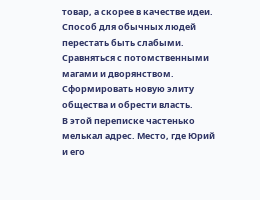товар, а скорее в качестве идеи. Способ для обычных людей перестать быть слабыми. Сравняться с потомственными магами и дворянством. Сформировать новую элиту общества и обрести власть.
В этой переписке частенько мелькал адрес. Место, где Юрий и его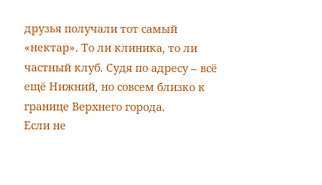друзья получали тот самый «нектар». То ли клиника, то ли частный клуб. Судя по адресу – всё ещё Нижний, но совсем близко к границе Верхнего города.
Если не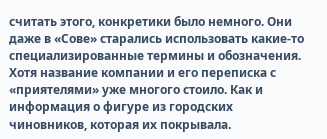считать этого, конкретики было немного. Они даже в «Сове» старались использовать какие-то специализированные термины и обозначения. Хотя название компании и его переписка с «приятелями» уже многого стоило. Как и информация о фигуре из городских чиновников, которая их покрывала.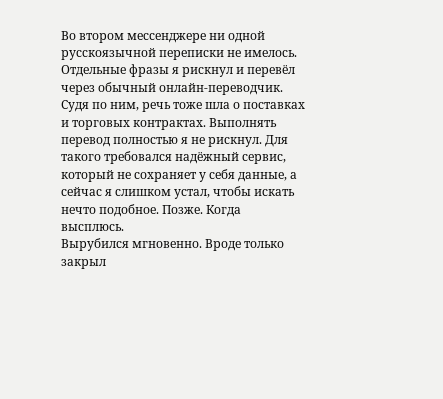Во втором мессенджере ни одной русскоязычной переписки не имелось. Отдельные фразы я рискнул и перевёл через обычный онлайн-переводчик. Судя по ним, речь тоже шла о поставках и торговых контрактах. Выполнять перевод полностью я не рискнул. Для такого требовался надёжный сервис, который не сохраняет у себя данные, а сейчас я слишком устал, чтобы искать нечто подобное. Позже. Когда высплюсь.
Вырубился мгновенно. Вроде только закрыл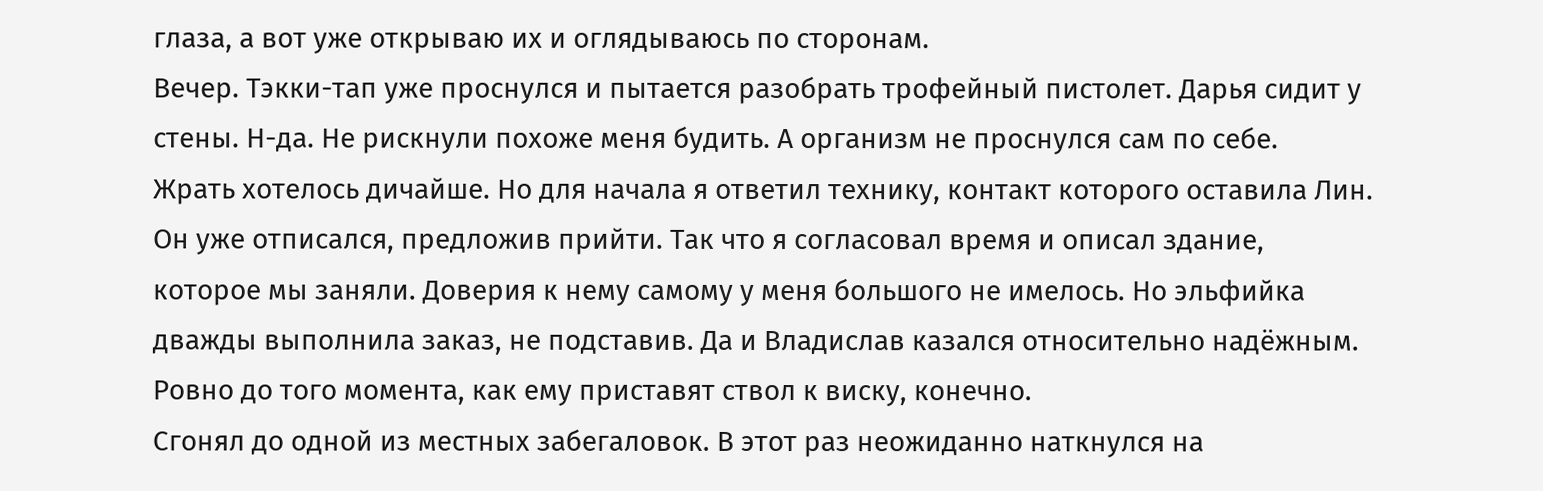глаза, а вот уже открываю их и оглядываюсь по сторонам.
Вечер. Тэкки-тап уже проснулся и пытается разобрать трофейный пистолет. Дарья сидит у стены. Н-да. Не рискнули похоже меня будить. А организм не проснулся сам по себе.
Жрать хотелось дичайше. Но для начала я ответил технику, контакт которого оставила Лин. Он уже отписался, предложив прийти. Так что я согласовал время и описал здание, которое мы заняли. Доверия к нему самому у меня большого не имелось. Но эльфийка дважды выполнила заказ, не подставив. Да и Владислав казался относительно надёжным. Ровно до того момента, как ему приставят ствол к виску, конечно.
Сгонял до одной из местных забегаловок. В этот раз неожиданно наткнулся на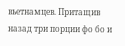вьетнамцев. Притащив назад три порции фо бо и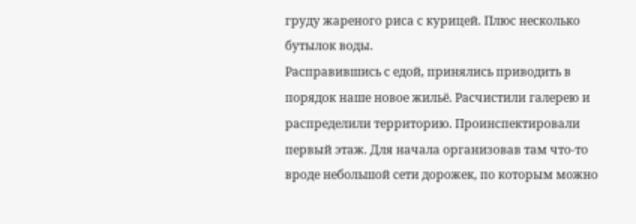груду жареного риса с курицей. Плюс несколько бутылок воды.
Расправившись с едой, принялись приводить в порядок наше новое жильё. Расчистили галерею и распределили территорию. Проинспектировали первый этаж. Для начала организовав там что-то вроде небольшой сети дорожек, по которым можно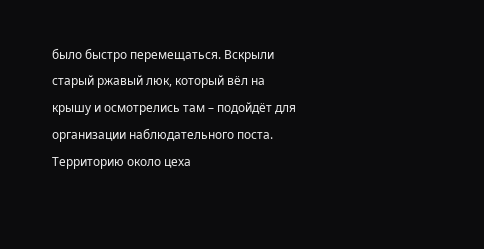было быстро перемещаться. Вскрыли старый ржавый люк, который вёл на крышу и осмотрелись там – подойдёт для организации наблюдательного поста.
Территорию около цеха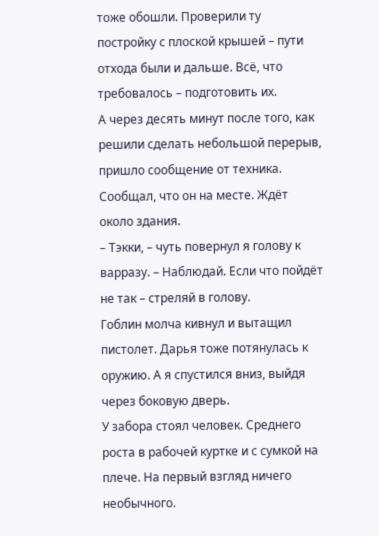тоже обошли. Проверили ту постройку с плоской крышей – пути отхода были и дальше. Всё, что требовалось – подготовить их.
А через десять минут после того, как решили сделать небольшой перерыв, пришло сообщение от техника. Сообщал, что он на месте. Ждёт около здания.
– Тэкки, – чуть повернул я голову к варразу. – Наблюдай. Если что пойдёт не так – стреляй в голову.
Гоблин молча кивнул и вытащил пистолет. Дарья тоже потянулась к оружию. А я спустился вниз, выйдя через боковую дверь.
У забора стоял человек. Среднего роста в рабочей куртке и с сумкой на плече. На первый взгляд ничего необычного.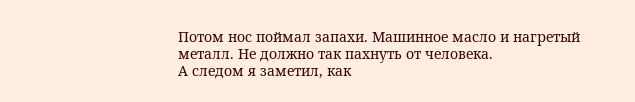Потом нос поймал запахи. Машинное масло и нагретый металл. Не должно так пахнуть от человека.
А следом я заметил, как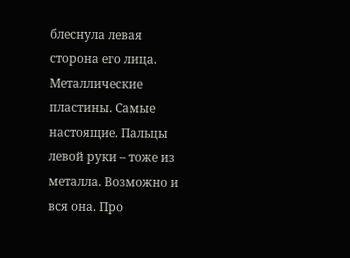блеснула левая сторона его лица. Металлические пластины. Самые настоящие. Пальцы левой руки – тоже из металла. Возможно и вся она. Про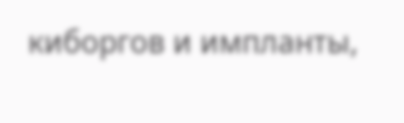киборгов и импланты,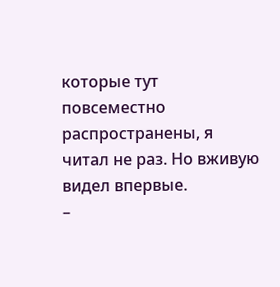которые тут повсеместно распространены, я читал не раз. Но вживую видел впервые.
–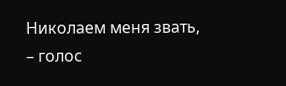Николаем меня звать, – голос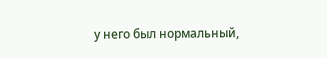у него был нормальный,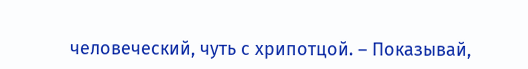человеческий, чуть с хрипотцой. – Показывай,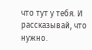что тут у тебя. И рассказывай, что нужно.